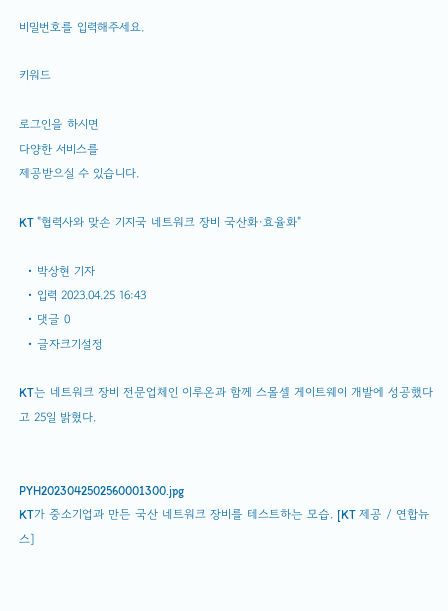비밀번호를 입력해주세요.

키워드

로그인을 하시면
다양한 서비스를
제공받으실 수 있습니다.

KT "협력사와 맞손 기지국 네트워크 장비 국산화·효율화"

  • 박상현 기자
  • 입력 2023.04.25 16:43
  • 댓글 0
  • 글자크기설정

KT는 네트워크 장비 전문업체인 이루온과 함께 스몰셀 게이트웨이 개발에 성공했다고 25일 밝혔다.


PYH2023042502560001300.jpg
KT가 중소기업과 만든 국산 네트워크 장비를 테스트하는 모습. [KT 제공 / 연합뉴스]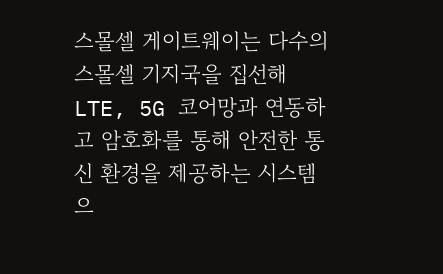스몰셀 게이트웨이는 다수의 스몰셀 기지국을 집선해 LTE, 5G 코어망과 연동하고 암호화를 통해 안전한 통신 환경을 제공하는 시스템으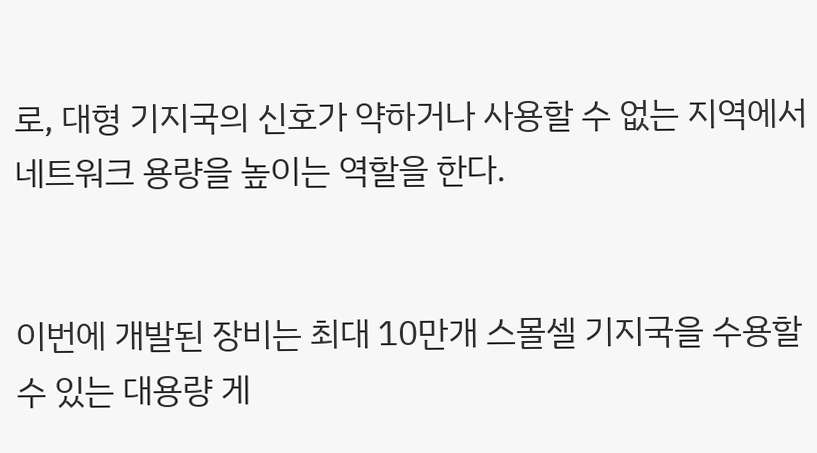로, 대형 기지국의 신호가 약하거나 사용할 수 없는 지역에서 네트워크 용량을 높이는 역할을 한다.


이번에 개발된 장비는 최대 10만개 스몰셀 기지국을 수용할 수 있는 대용량 게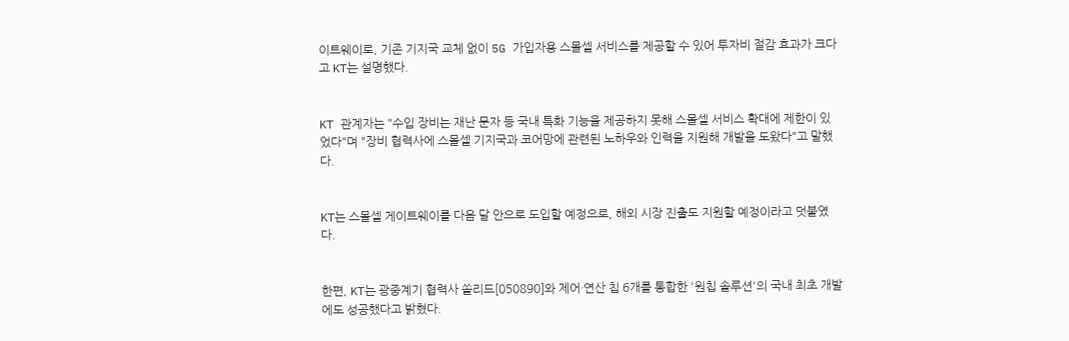이트웨이로, 기존 기지국 교체 없이 5G 가입자용 스몰셀 서비스를 제공할 수 있어 투자비 절감 효과가 크다고 KT는 설명했다.


KT 관계자는 "수입 장비는 재난 문자 등 국내 특화 기능을 제공하지 못해 스몰셀 서비스 확대에 제한이 있었다"며 "장비 협력사에 스몰셀 기지국과 코어망에 관련된 노하우와 인력을 지원해 개발을 도왔다"고 말했다.


KT는 스몰셀 게이트웨이를 다음 달 안으로 도입할 예정으로, 해외 시장 진출도 지원할 예정이라고 덧붙였다.


한편, KT는 광중계기 협력사 쏠리드[050890]와 제어·연산 칩 6개를 통합한 '원칩 솔루션'의 국내 최초 개발에도 성공했다고 밝혔다.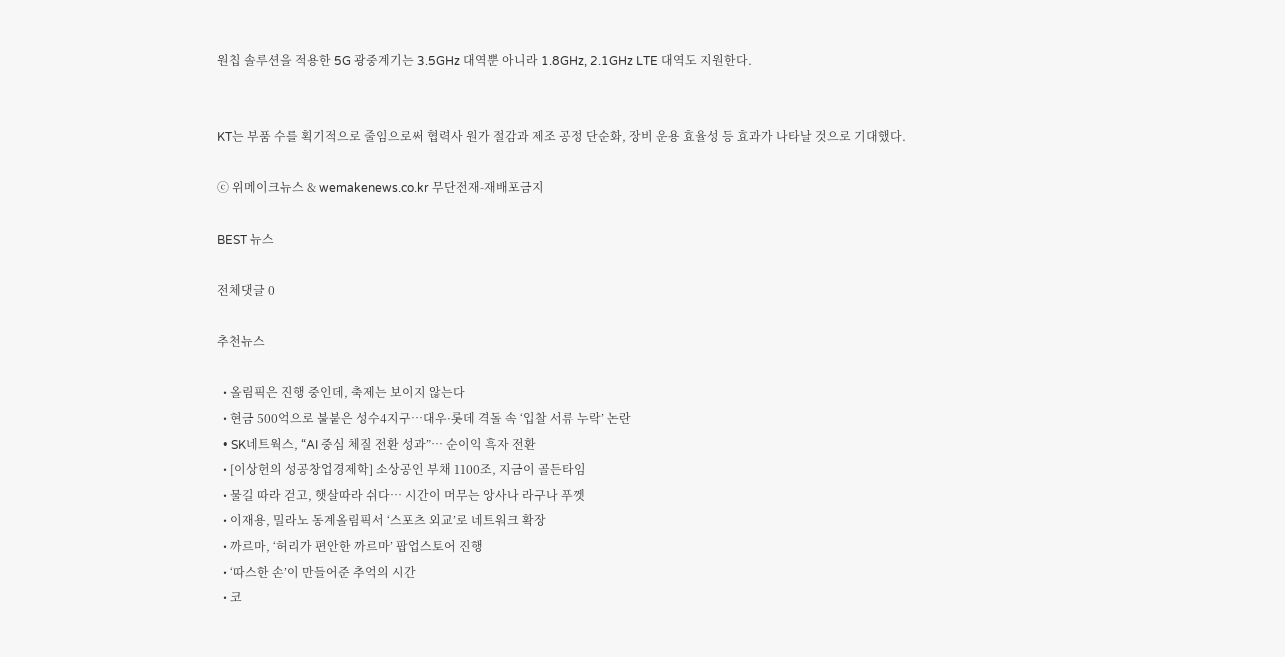원칩 솔루션을 적용한 5G 광중계기는 3.5GHz 대역뿐 아니라 1.8GHz, 2.1GHz LTE 대역도 지원한다.


KT는 부품 수를 획기적으로 줄임으로써 협력사 원가 절감과 제조 공정 단순화, 장비 운용 효율성 등 효과가 나타날 것으로 기대했다.

ⓒ 위메이크뉴스 & wemakenews.co.kr 무단전재-재배포금지

BEST 뉴스

전체댓글 0

추천뉴스

  • 올림픽은 진행 중인데, 축제는 보이지 않는다
  • 현금 500억으로 불붙은 성수4지구…대우·롯데 격돌 속 ‘입찰 서류 누락’ 논란
  • SK네트웍스, “AI 중심 체질 전환 성과”… 순이익 흑자 전환
  • [이상헌의 성공창업경제학] 소상공인 부채 1100조, 지금이 골든타임
  • 물길 따라 걷고, 햇살따라 쉬다… 시간이 머무는 앙사나 라구나 푸껫
  • 이재용, 밀라노 동계올림픽서 ‘스포츠 외교’로 네트워크 확장
  • 까르마, ‘허리가 편안한 까르마’ 팝업스토어 진행
  • ‘따스한 손’이 만들어준 추억의 시간
  • 코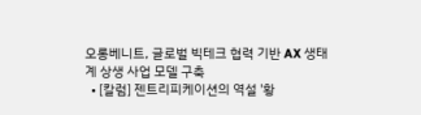오롱베니트, 글로벌 빅테크 협력 기반 AX 생태계 상생 사업 모델 구축
  • [칼럼] 젠트리피케이션의 역설 '황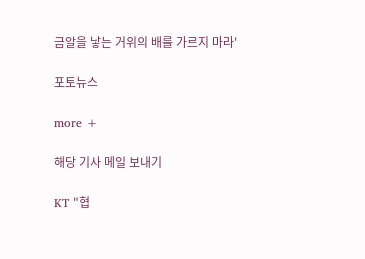금알을 낳는 거위의 배를 가르지 마라'

포토뉴스

more +

해당 기사 메일 보내기

KT "협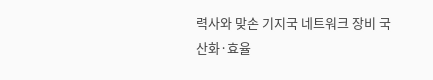력사와 맞손 기지국 네트워크 장비 국산화·효율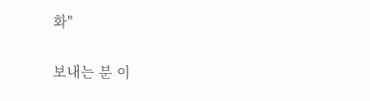화"

보내는 분 이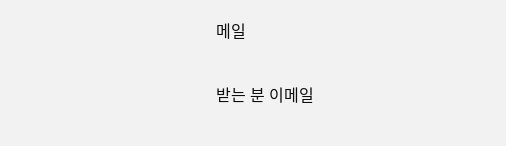메일

받는 분 이메일